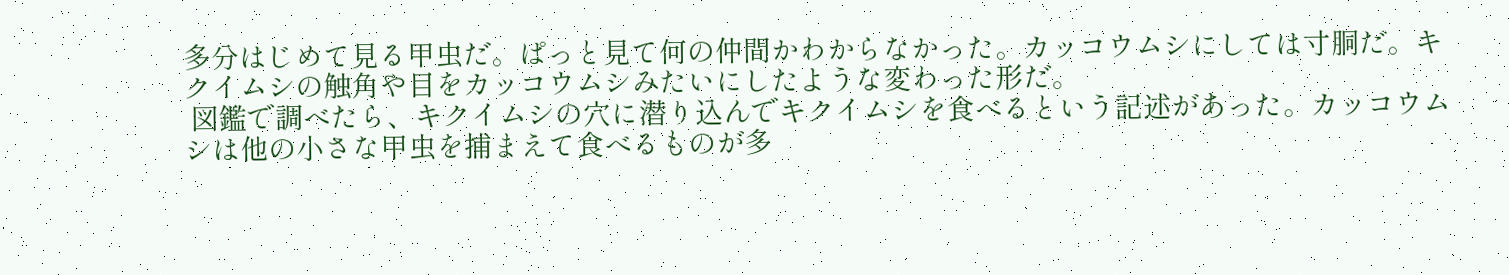多分はじめて見る甲虫だ。ぱっと見て何の仲間かわからなかった。カッコウムシにしては寸胴だ。キクイムシの触角や目をカッコウムシみたいにしたような変わった形だ。
 図鑑で調べたら、キクイムシの穴に潜り込んでキクイムシを食べるという記述があった。カッコウムシは他の小さな甲虫を捕まえて食べるものが多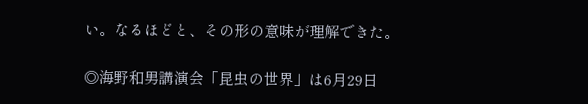い。なるほどと、その形の意味が理解できた。

◎海野和男講演会「昆虫の世界」は6月29日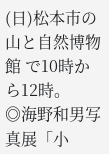(日)松本市の 山と自然博物館 で10時から12時。
◎海野和男写真展「小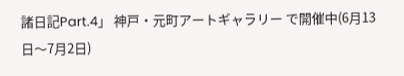諸日記Part.4」 神戸・元町アートギャラリー で開催中(6月13日〜7月2日)